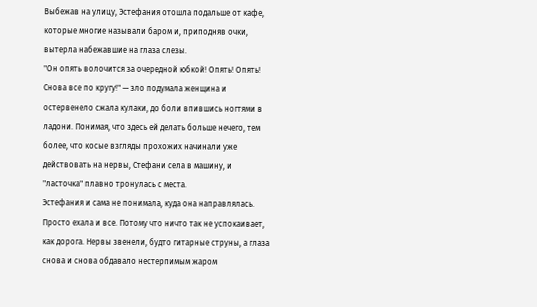Выбежав на улицу, Эстефания отошла подальше от кафе, которые многие называли баром и, приподняв очки, вытерла набежавшие на глаза слезы.
"Он опять волочится за очередной юбкой! Опять! Опять! Снова все по кругу!" — зло подумала женщина и остервенело сжала кулаки, до боли впившись ногтями в ладони. Понимая, что здесь ей делать больше нечего, тем более, что косые взгляды прохожих начинали уже действовать на нервы, Стефани села в машину, и "ласточка" плавно тронулась с места.
Эстефания и сама не понимала, куда она направлялась. Просто ехала и все. Потому что ничто так не успокаивает, как дорога. Нервы звенели, будто гитарные струны, а глаза снова и снова обдавало нестерпимым жаром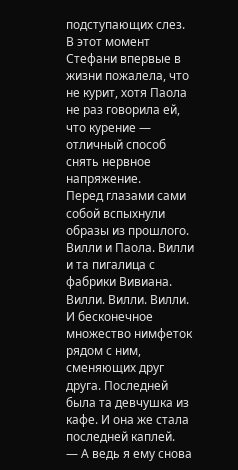подступающих слез.
В этот момент Стефани впервые в жизни пожалела, что не курит, хотя Паола не раз говорила ей, что курение — отличный способ снять нервное напряжение.
Перед глазами сами собой вспыхнули образы из прошлого. Вилли и Паола. Вилли и та пигалица с фабрики Вивиана. Вилли. Вилли. Вилли. И бесконечное множество нимфеток рядом с ним, сменяющих друг друга. Последней была та девчушка из кафе. И она же стала последней каплей.
— А ведь я ему снова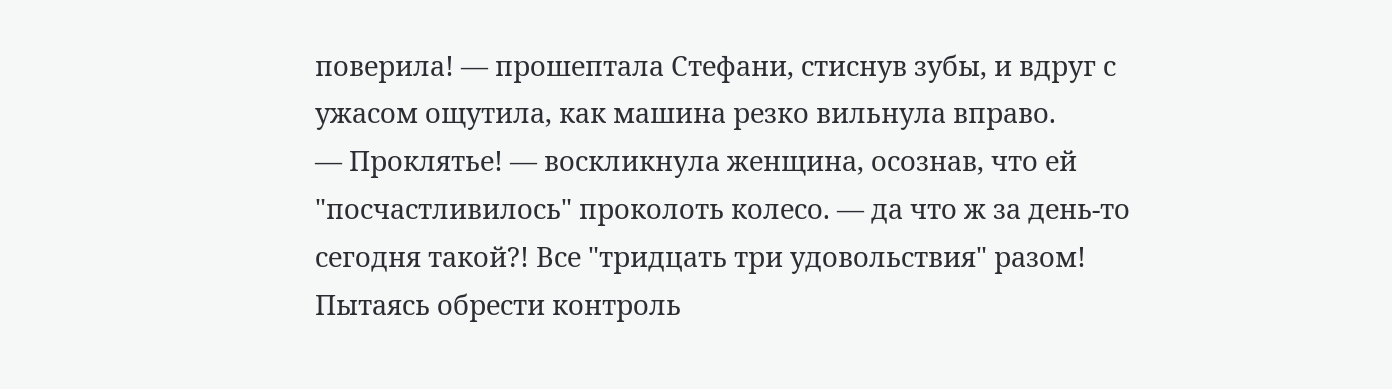поверила! — прошептала Стефани, стиснув зубы, и вдруг с ужасом ощутила, как машина резко вильнула вправо.
— Проклятье! — воскликнула женщина, осознав, что ей "посчастливилось" проколоть колесо. — да что ж за день-то сегодня такой?! Все "тридцать три удовольствия" разом!
Пытаясь обрести контроль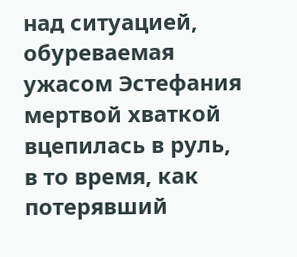над ситуацией, обуреваемая ужасом Эстефания мертвой хваткой вцепилась в руль, в то время, как потерявший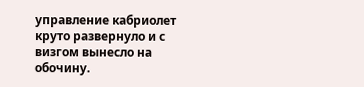управление кабриолет круто развернуло и с визгом вынесло на обочину.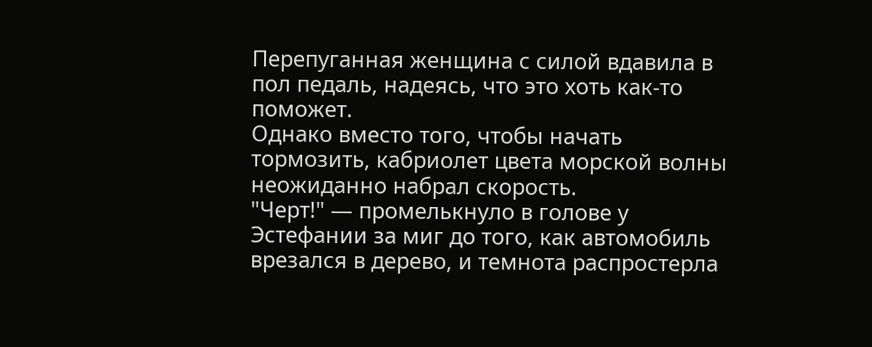Перепуганная женщина с силой вдавила в пол педаль, надеясь, что это хоть как-то поможет.
Однако вместо того, чтобы начать тормозить, кабриолет цвета морской волны неожиданно набрал скорость.
"Черт!" — промелькнуло в голове у Эстефании за миг до того, как автомобиль врезался в дерево, и темнота распростерла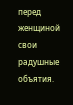перед женщиной свои радушные объятия.